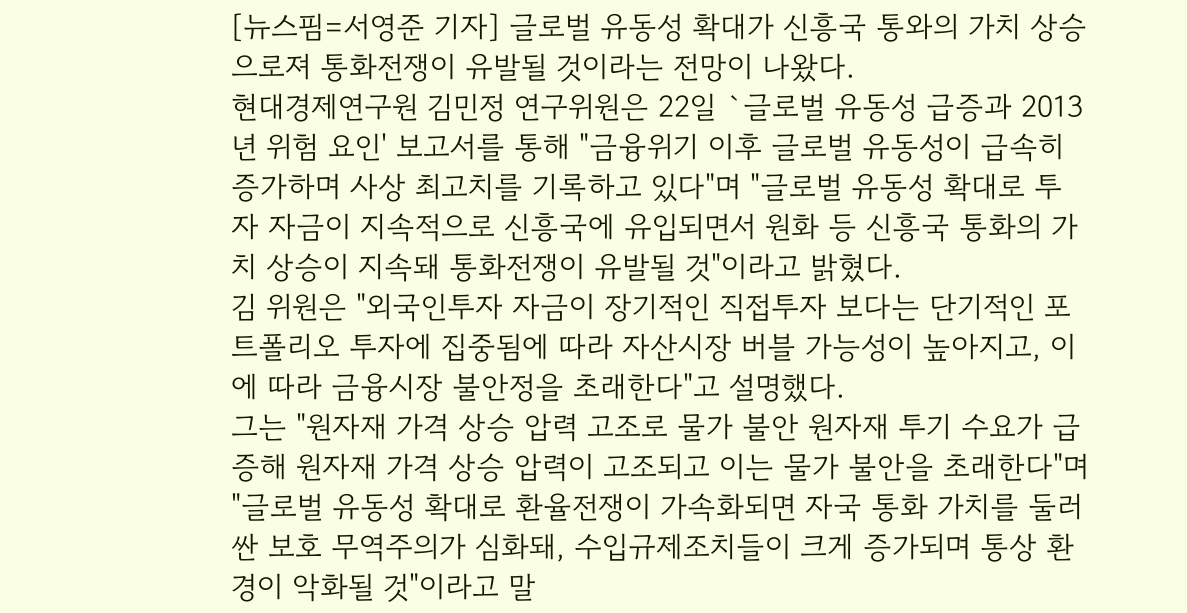[뉴스핌=서영준 기자] 글로벌 유동성 확대가 신흥국 통와의 가치 상승으로져 통화전쟁이 유발될 것이라는 전망이 나왔다.
현대경제연구원 김민정 연구위원은 22일 `글로벌 유동성 급증과 2013년 위험 요인' 보고서를 통해 "금융위기 이후 글로벌 유동성이 급속히 증가하며 사상 최고치를 기록하고 있다"며 "글로벌 유동성 확대로 투자 자금이 지속적으로 신흥국에 유입되면서 원화 등 신흥국 통화의 가치 상승이 지속돼 통화전쟁이 유발될 것"이라고 밝혔다.
김 위원은 "외국인투자 자금이 장기적인 직접투자 보다는 단기적인 포트폴리오 투자에 집중됨에 따라 자산시장 버블 가능성이 높아지고, 이에 따라 금융시장 불안정을 초래한다"고 설명했다.
그는 "원자재 가격 상승 압력 고조로 물가 불안 원자재 투기 수요가 급증해 원자재 가격 상승 압력이 고조되고 이는 물가 불안을 초래한다"며 "글로벌 유동성 확대로 환율전쟁이 가속화되면 자국 통화 가치를 둘러싼 보호 무역주의가 심화돼, 수입규제조치들이 크게 증가되며 통상 환경이 악화될 것"이라고 말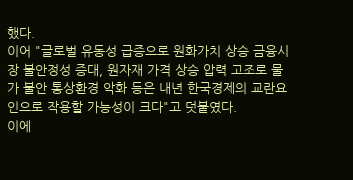했다.
이어 "글로벌 유동성 급증으로 원화가치 상승 금융시장 불안정성 증대, 원자재 가격 상승 압력 고조로 물가 불안 통상환경 악화 등은 내년 한국경제의 교란요인으로 작용할 가능성이 크다"고 덧붙였다.
이에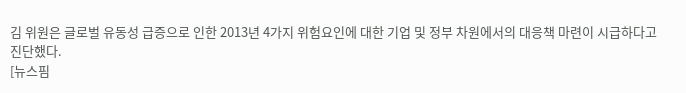김 위원은 글로벌 유동성 급증으로 인한 2013년 4가지 위험요인에 대한 기업 및 정부 차원에서의 대응책 마련이 시급하다고 진단했다.
[뉴스핌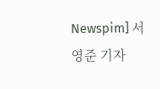Newspim] 서영준 기자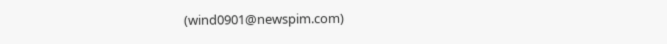(wind0901@newspim.com)